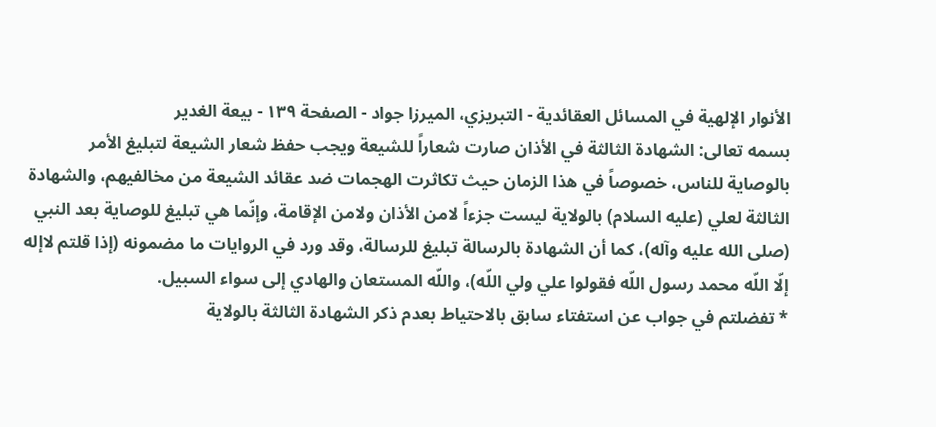الأنوار الإلهية في المسائل العقائدية - التبريزي، الميرزا جواد - الصفحة ١٣٩ - بيعة الغدير
بسمه تعالى: الشهادة الثالثة في الأذان صارت شعاراً للشيعة ويجب حفظ شعار الشيعة لتبليغ الأمر بالوصاية للناس، خصوصاً في هذا الزمان حيث تكاثرت الهجمات ضد عقائد الشيعة من مخالفيهم، والشهادة الثالثة لعلي (عليه السلام) بالولاية ليست جزءاً لامن الأذان ولامن الإقامة، وإنّما هي تبليغ للوصاية بعد النبي (صلى الله عليه وآله)، كما أن الشهادة بالرسالة تبليغ للرسالة، وقد ورد في الروايات ما مضمونه (إذا قلتم لاإله إلّا اللّه محمد رسول اللّه فقولوا علي ولي اللّه)، واللّه المستعان والهادي إلى سواء السبيل.
* تفضلتم في جواب عن استفتاء سابق بالاحتياط بعدم ذكر الشهادة الثالثة بالولاية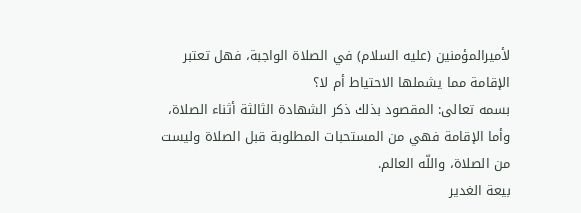لأميرالمؤمنين (عليه السلام) في الصلاة الواجبة، فهل تعتبر الإقامة مما يشملها الاحتياط أم لا؟
بسمه تعالى: المقصود بذلك ذكر الشهادة الثالثة أثناء الصلاة، وأما الإقامة فهي من المستحبات المطلوبة قبل الصلاة وليست من الصلاة، واللّه العالم.
بيعة الغدير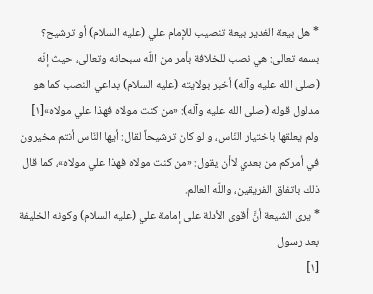* هل بيعة الغدير بيعة تنصيب للإمام علي (عليه السلام) أو ترشيح؟
بسمه تعالى: هي نصب للخلافة بأمر من اللّه سبحانه وتعالى، حيث إنّه (صلى الله عليه وآله) أخبر بولايته (عليه السلام) بداعي النصب كما هو مدلول قوله (صلى الله عليه وآله): «من كنت مولاه فهذا علي مولاه»[١] ولم يعلقها باختيار النّاس، و لو كان ترشيحاً لقال: أيها النّاس أنتم مخيرون في أمركم من بعدي لاأن يقول: «من كنت مولاه فهذا علي مولاه»، كما قال ذلك باتفاق الفريقين، واللّه العالم.
* يرى الشيعة أنَّ أقوى الأدلة على إمامة علي (عليه السلام) وكونه الخليفة بعد رسول
[١]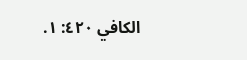الكافي ٤٢٠: ١.